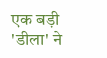एक बड़ी 'डीला' ने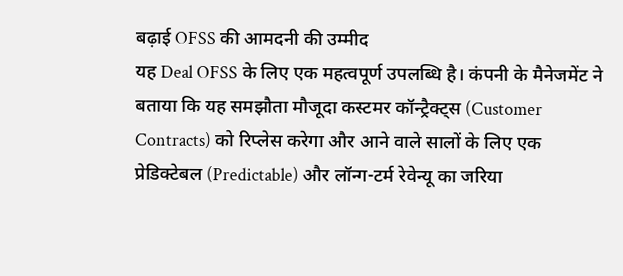बढ़ाई OFSS की आमदनी की उम्मीद
यह Deal OFSS के लिए एक महत्वपूर्ण उपलब्धि है। कंपनी के मैनेजमेंट ने बताया कि यह समझौता मौजूदा कस्टमर कॉन्ट्रैक्ट्स (Customer Contracts) को रिप्लेस करेगा और आने वाले सालों के लिए एक प्रेडिक्टेबल (Predictable) और लॉन्ग-टर्म रेवेन्यू का जरिया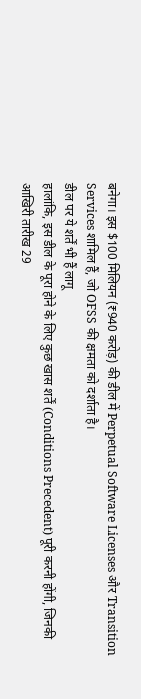बनेगा। इस $100 मिलियन (₹940 करोड़) की डील में Perpetual Software Licenses और Transition Services शामिल हैं, जो OFSS की क्षमता को दर्शाता है।
डील पर ये शर्तें भी हैं लागू
हालांकि, इस डील के पूरा होने के लिए कुछ खास शर्तें (Conditions Precedent) पूरी करनी होंगी, जिनकी आखिरी तारीख 29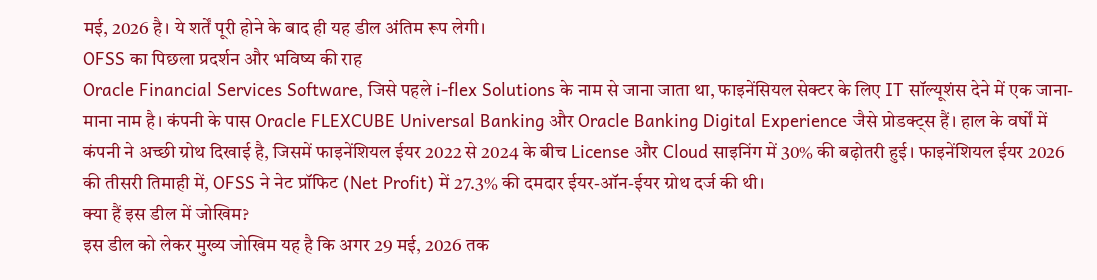मई, 2026 है। ये शर्तें पूरी होने के बाद ही यह डील अंतिम रूप लेगी।
OFSS का पिछला प्रदर्शन और भविष्य की राह
Oracle Financial Services Software, जिसे पहले i-flex Solutions के नाम से जाना जाता था, फाइनेंसियल सेक्टर के लिए IT सॉल्यूशंस देने में एक जाना-माना नाम है। कंपनी के पास Oracle FLEXCUBE Universal Banking और Oracle Banking Digital Experience जैसे प्रोडक्ट्स हैं। हाल के वर्षों में कंपनी ने अच्छी ग्रोथ दिखाई है, जिसमें फाइनेंशियल ईयर 2022 से 2024 के बीच License और Cloud साइनिंग में 30% की बढ़ोतरी हुई। फाइनेंशियल ईयर 2026 की तीसरी तिमाही में, OFSS ने नेट प्रॉफिट (Net Profit) में 27.3% की दमदार ईयर-ऑन-ईयर ग्रोथ दर्ज की थी।
क्या हैं इस डील में जोखिम?
इस डील को लेकर मुख्य जोखिम यह है कि अगर 29 मई, 2026 तक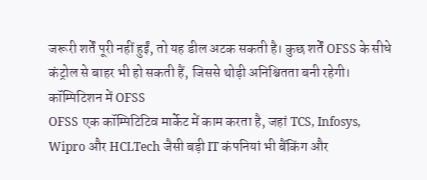जरूरी शर्तें पूरी नहीं हुईं, तो यह डील अटक सकती है। कुछ शर्तें OFSS के सीधे कंट्रोल से बाहर भी हो सकती हैं, जिससे थोड़ी अनिश्चितता बनी रहेगी।
कॉम्पिटिशन में OFSS
OFSS एक कॉम्पिटिटिव मार्केट में काम करता है, जहां TCS, Infosys, Wipro और HCLTech जैसी बड़ी IT कंपनियां भी बैंकिंग और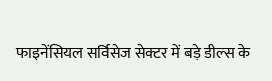फाइनेंसियल सर्विसेज सेक्टर में बड़े डील्स के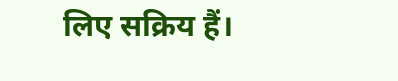लिए सक्रिय हैं।